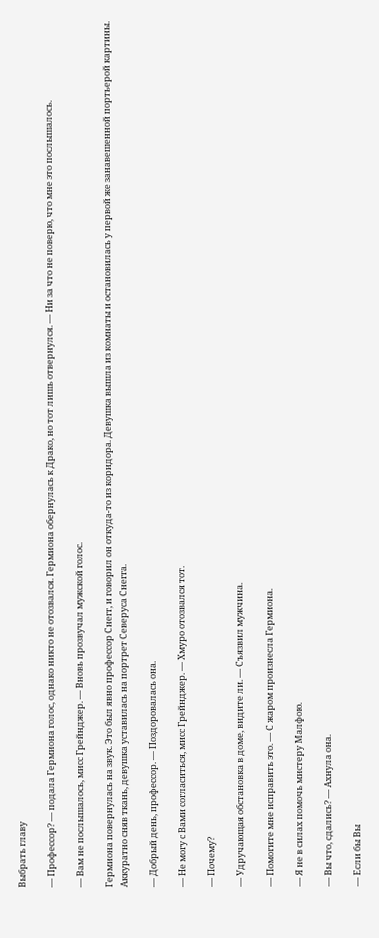Выбрать главу

— Профессор? — подала Гермиона голос, однако никто не отозвался. Гермиона обернулась к Драко, но тот лишь отвернулся. — Ни за что не поверю, что мне это послышалось.

— Вам не послышалось, мисс Грейнджер. — Вновь прозвучал мужской голос.

Гермиона повернулась на звук. Это был явно профессор Снегг, и говорил он откуда-то из коридора. Девушка вышла из комнаты и остановилась у первой же занавешенной портьерой картины. Аккуратно сняв ткань, девушка уставилась на портрет Северуса Снегга.

— Добрый день, профессор. — Поздоровалась она.

— Не могу с Вами согласиться, мисс Грейнджер. — Хмуро отозвался тот.

— Почему?

— Удручающая обстановка в доме, видите ли. — Съязвил мужчина.

— Помогите мне исправить это. — С жаром произнесла Гермиона.

— Я не в силах помочь мистеру Малфою.

— Вы что, сдались? — Ахнула она.

— Если бы Вы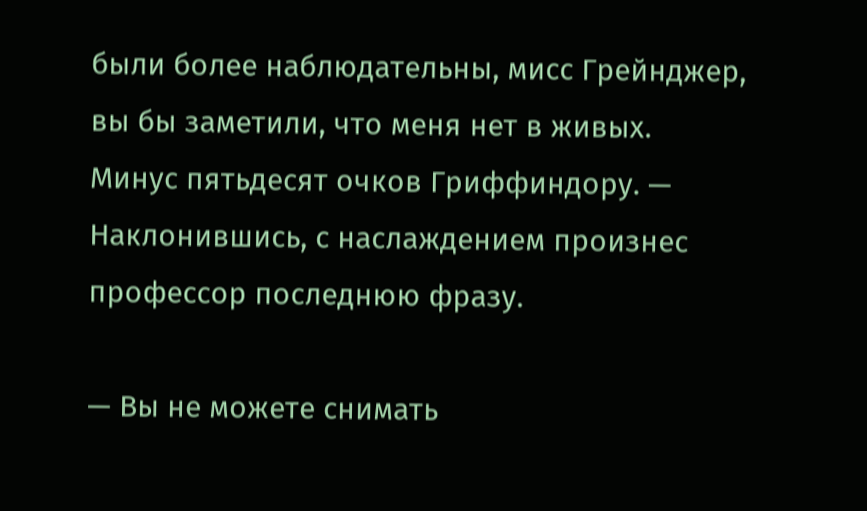были более наблюдательны, мисс Грейнджер, вы бы заметили, что меня нет в живых. Минус пятьдесят очков Гриффиндору. — Наклонившись, с наслаждением произнес профессор последнюю фразу.

— Вы не можете снимать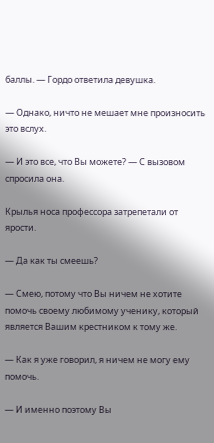баллы. — Гордо ответила девушка.

— Однако, ничто не мешает мне произносить это вслух.

— И это все, что Вы можете? — С вызовом спросила она.

Крылья носа профессора затрепетали от ярости.

— Да как ты смеешь?

— Смею, потому что Вы ничем не хотите помочь своему любимому ученику, который является Вашим крестником к тому же.

— Как я уже говорил, я ничем не могу ему помочь.

— И именно поэтому Вы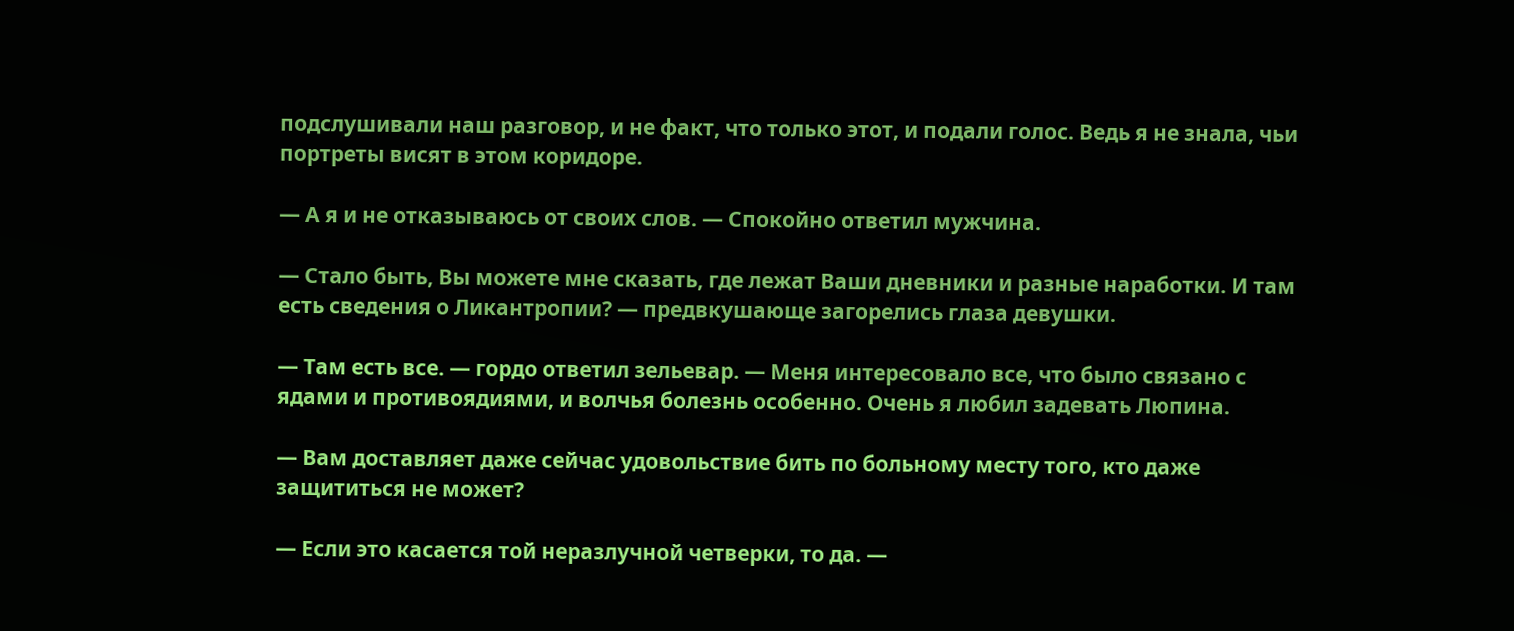подслушивали наш разговор, и не факт, что только этот, и подали голос. Ведь я не знала, чьи портреты висят в этом коридоре.

— А я и не отказываюсь от своих слов. — Спокойно ответил мужчина.

— Стало быть, Вы можете мне сказать, где лежат Ваши дневники и разные наработки. И там есть сведения о Ликантропии? — предвкушающе загорелись глаза девушки.

— Там есть все. — гордо ответил зельевар. — Меня интересовало все, что было связано с ядами и противоядиями, и волчья болезнь особенно. Очень я любил задевать Люпина.

— Вам доставляет даже сейчас удовольствие бить по больному месту того, кто даже защититься не может?

— Если это касается той неразлучной четверки, то да. —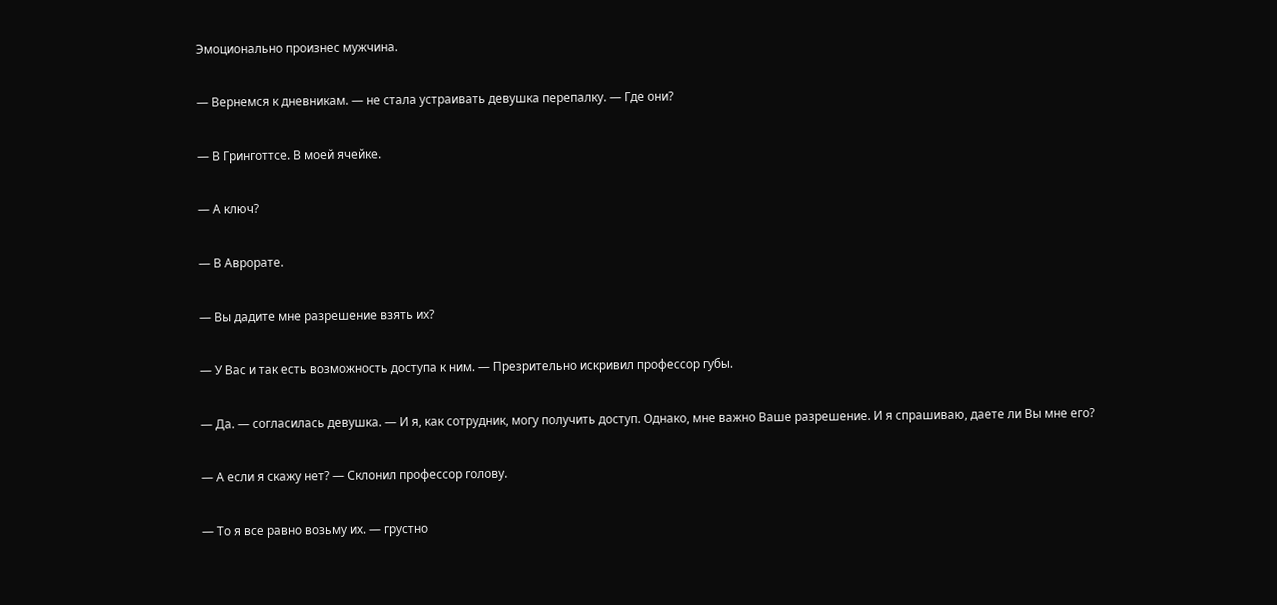Эмоционально произнес мужчина.

— Вернемся к дневникам. — не стала устраивать девушка перепалку. — Где они?

— В Гринготтсе. В моей ячейке.

— А ключ?

— В Аврорате.

— Вы дадите мне разрешение взять их?

— У Вас и так есть возможность доступа к ним. — Презрительно искривил профессор губы.

— Да. — согласилась девушка. — И я, как сотрудник, могу получить доступ. Однако, мне важно Ваше разрешение. И я спрашиваю, даете ли Вы мне его?

— А если я скажу нет? — Склонил профессор голову.

— То я все равно возьму их. — грустно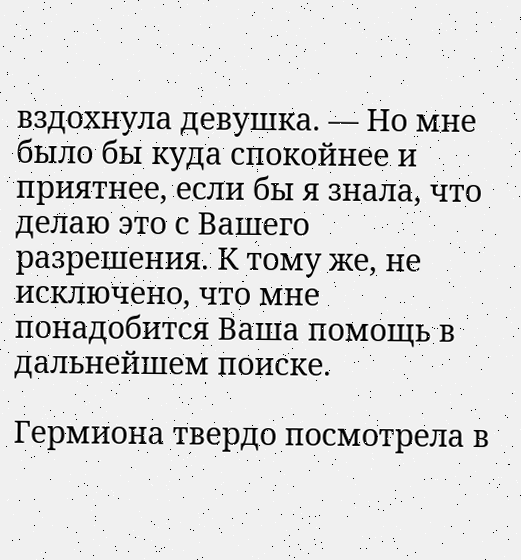вздохнула девушка. — Но мне было бы куда спокойнее и приятнее, если бы я знала, что делаю это с Вашего разрешения. К тому же, не исключено, что мне понадобится Ваша помощь в дальнейшем поиске.

Гермиона твердо посмотрела в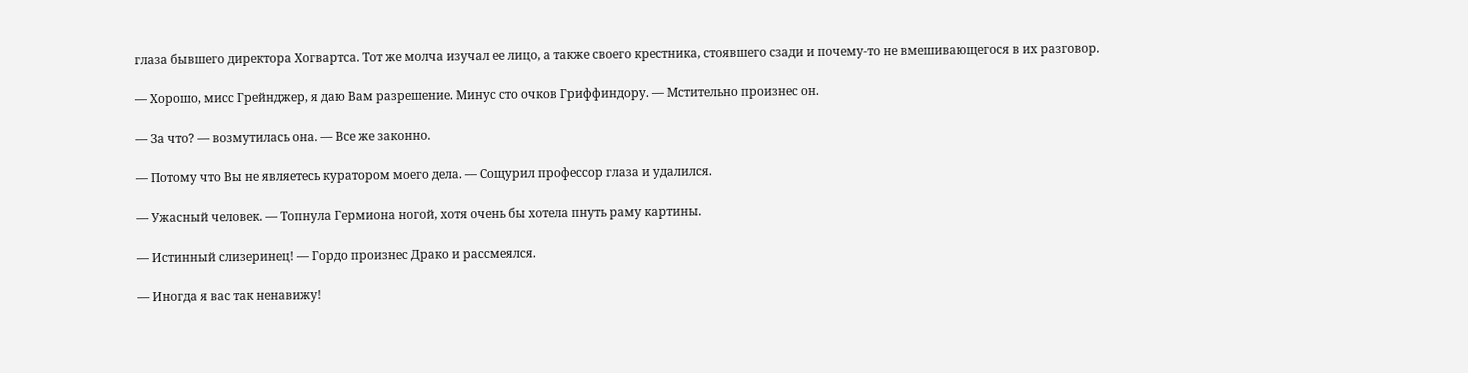глаза бывшего директора Хогвартса. Тот же молча изучал ее лицо, а также своего крестника, стоявшего сзади и почему-то не вмешивающегося в их разговор.

— Хорошо, мисс Грейнджер, я даю Вам разрешение. Минус сто очков Гриффиндору. — Мстительно произнес он.

— За что? — возмутилась она. — Все же законно.

— Потому что Вы не являетесь куратором моего дела. — Сощурил профессор глаза и удалился.

— Ужасный человек. — Топнула Гермиона ногой, хотя очень бы хотела пнуть раму картины.

— Истинный слизеринец! — Гордо произнес Драко и рассмеялся.

— Иногда я вас так ненавижу!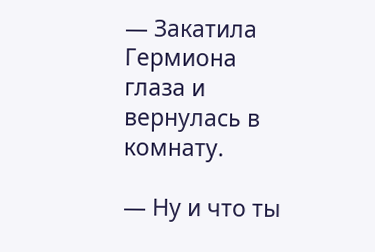— Закатила Гермиона глаза и вернулась в комнату.

— Ну и что ты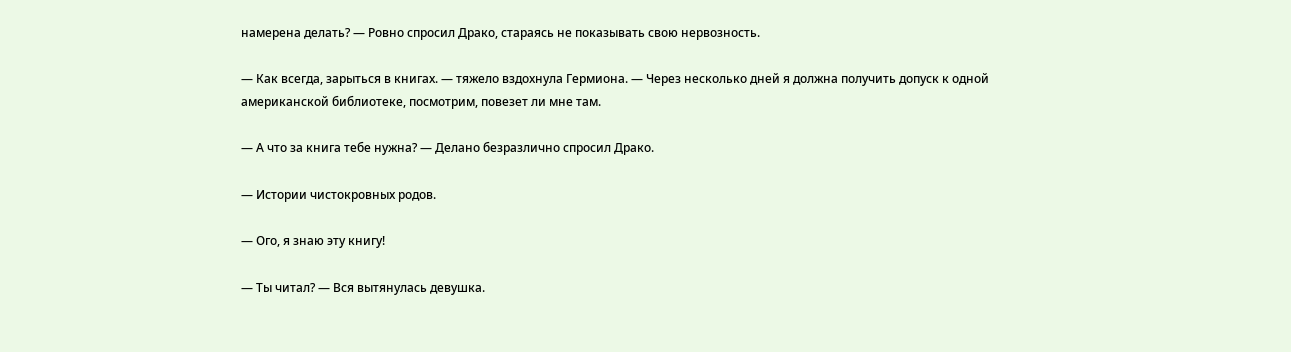намерена делать? — Ровно спросил Драко, стараясь не показывать свою нервозность.

— Как всегда, зарыться в книгах. — тяжело вздохнула Гермиона. — Через несколько дней я должна получить допуск к одной американской библиотеке, посмотрим, повезет ли мне там.

— А что за книга тебе нужна? — Делано безразлично спросил Драко.

— Истории чистокровных родов.

— Ого, я знаю эту книгу!

— Ты читал? — Вся вытянулась девушка.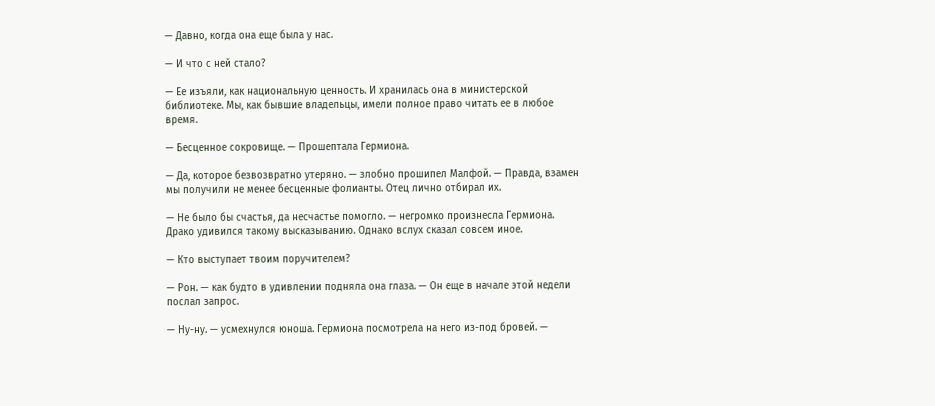— Давно, когда она еще была у нас.

— И что с ней стало?

— Ее изъяли, как национальную ценность. И хранилась она в министерской библиотеке. Мы, как бывшие владельцы, имели полное право читать ее в любое время.

— Бесценное сокровище. — Прошептала Гермиона.

— Да, которое безвозвратно утеряно. — злобно прошипел Малфой. — Правда, взамен мы получили не менее бесценные фолианты. Отец лично отбирал их.

— Не было бы счастья, да несчастье помогло. — негромко произнесла Гермиона. Драко удивился такому высказыванию. Однако вслух сказал совсем иное.

— Кто выступает твоим поручителем?

— Рон. — как будто в удивлении подняла она глаза. — Он еще в начале этой недели послал запрос.

— Ну-ну. — усмехнулся юноша. Гермиона посмотрела на него из-под бровей. —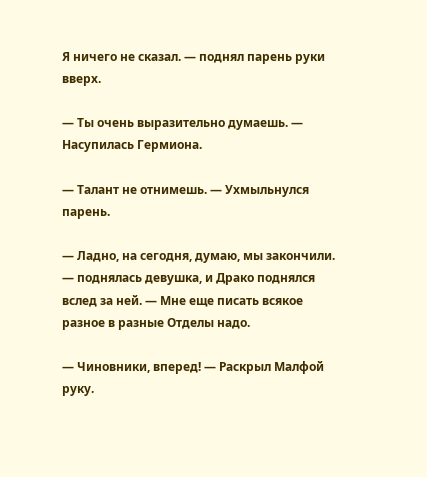Я ничего не сказал. — поднял парень руки вверх.

— Ты очень выразительно думаешь. — Насупилась Гермиона.

— Талант не отнимешь. — Ухмыльнулся парень.

— Ладно, на сегодня, думаю, мы закончили. — поднялась девушка, и Драко поднялся вслед за ней. — Мне еще писать всякое разное в разные Отделы надо.

— Чиновники, вперед! — Раскрыл Малфой руку.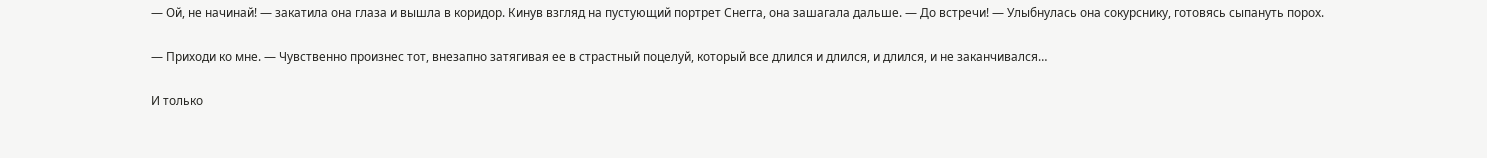— Ой, не начинай! — закатила она глаза и вышла в коридор. Кинув взгляд на пустующий портрет Снегга, она зашагала дальше. — До встречи! — Улыбнулась она сокурснику, готовясь сыпануть порох.

— Приходи ко мне. — Чувственно произнес тот, внезапно затягивая ее в страстный поцелуй, который все длился и длился, и длился, и не заканчивался…

И только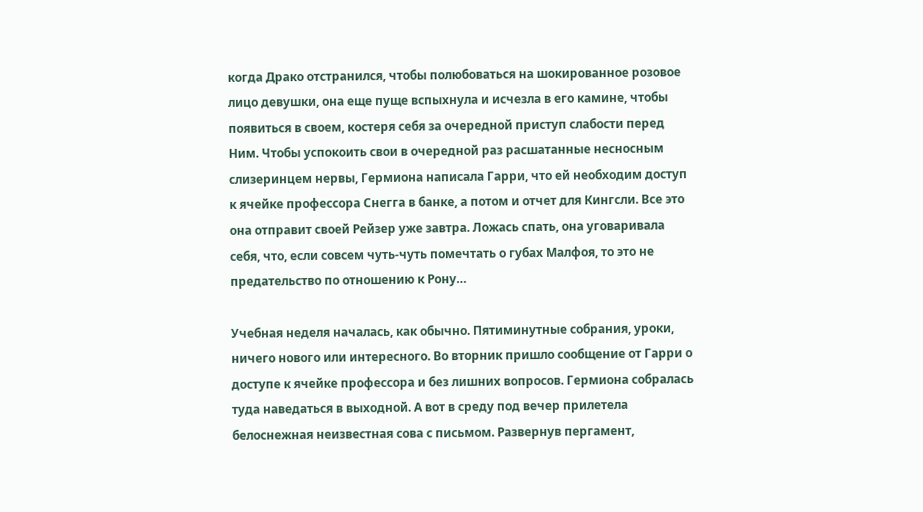когда Драко отстранился, чтобы полюбоваться на шокированное розовое лицо девушки, она еще пуще вспыхнула и исчезла в его камине, чтобы появиться в своем, костеря себя за очередной приступ слабости перед Ним. Чтобы успокоить свои в очередной раз расшатанные несносным слизеринцем нервы, Гермиона написала Гарри, что ей необходим доступ к ячейке профессора Снегга в банке, а потом и отчет для Кингсли. Все это она отправит своей Рейзер уже завтра. Ложась спать, она уговаривала себя, что, если совсем чуть-чуть помечтать о губах Малфоя, то это не предательство по отношению к Рону…

Учебная неделя началась, как обычно. Пятиминутные собрания, уроки, ничего нового или интересного. Во вторник пришло сообщение от Гарри о доступе к ячейке профессора и без лишних вопросов. Гермиона собралась туда наведаться в выходной. А вот в среду под вечер прилетела белоснежная неизвестная сова с письмом. Развернув пергамент,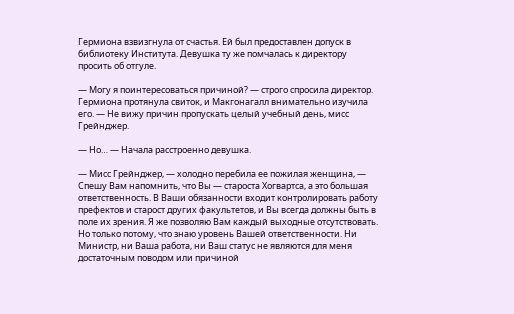Гермиона взвизгнула от счастья. Ей был предоставлен допуск в библиотеку Института. Девушка ту же помчалась к директору просить об отгуле.

— Могу я поинтересоваться причиной? — строго спросила директор. Гермиона протянула свиток, и Макгонагалл внимательно изучила его. — Не вижу причин пропускать целый учебный день, мисс Грейнджер.

— Но… — Начала расстроенно девушка.

— Мисс Грейнджер, — холодно перебила ее пожилая женщина, — Спешу Вам напомнить, что Вы — староста Хогвартса, а это большая ответственность. В Ваши обязанности входит контролировать работу префектов и старост других факультетов, и Вы всегда должны быть в поле их зрения. Я же позволяю Вам каждый выходные отсутствовать. Но только потому, что знаю уровень Вашей ответственности. Ни Министр, ни Ваша работа, ни Ваш статус не являются для меня достаточным поводом или причиной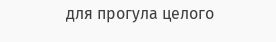для прогула целого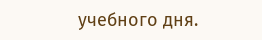учебного дня.